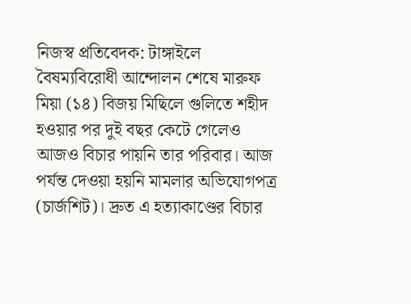নিজস্ব প্রতিবেদক: টাঙ্গাইলে বৈষম্যবিরোধী আন্দোলন শেষে মারুফ মিয়া (১৪) বিজয় মিছিলে গুলিতে শহীদ হওয়ার পর দুই বছর কেটে গেলেও আজও বিচার পায়নি তার পরিবার। আজ পর্যন্ত দেওয়া হয়নি মামলার অভিযোগপত্র (চার্জশিট)। দ্রুত এ হত্যাকাণ্ডের বিচার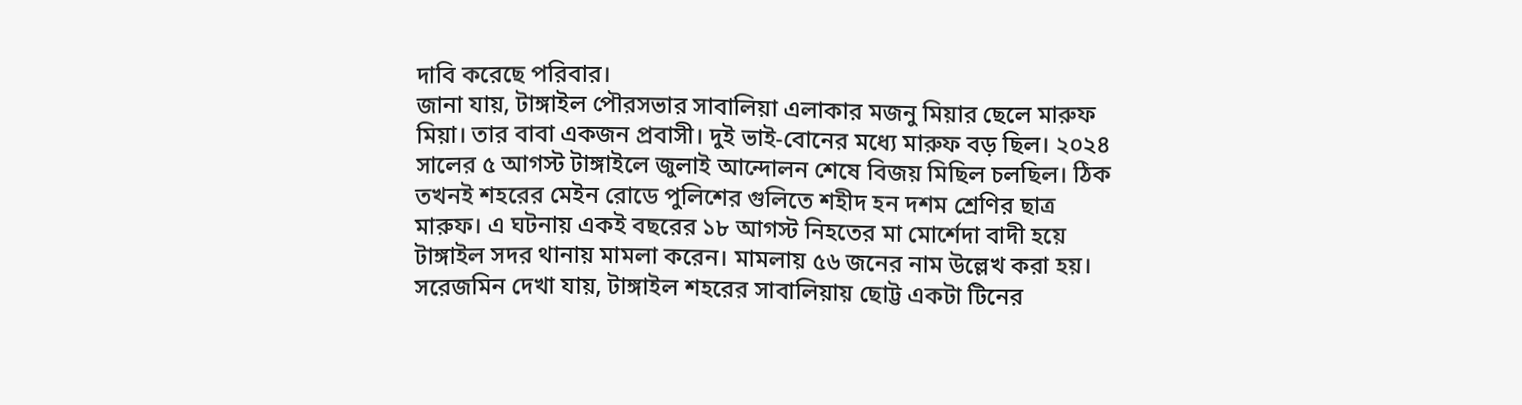দাবি করেছে পরিবার।
জানা যায়, টাঙ্গাইল পৌরসভার সাবালিয়া এলাকার মজনু মিয়ার ছেলে মারুফ মিয়া। তার বাবা একজন প্রবাসী। দুই ভাই-বোনের মধ্যে মারুফ বড় ছিল। ২০২৪ সালের ৫ আগস্ট টাঙ্গাইলে জুলাই আন্দোলন শেষে বিজয় মিছিল চলছিল। ঠিক তখনই শহরের মেইন রোডে পুলিশের গুলিতে শহীদ হন দশম শ্রেণির ছাত্র মারুফ। এ ঘটনায় একই বছরের ১৮ আগস্ট নিহতের মা মোর্শেদা বাদী হয়ে টাঙ্গাইল সদর থানায় মামলা করেন। মামলায় ৫৬ জনের নাম উল্লেখ করা হয়।
সরেজমিন দেখা যায়, টাঙ্গাইল শহরের সাবালিয়ায় ছোট্ট একটা টিনের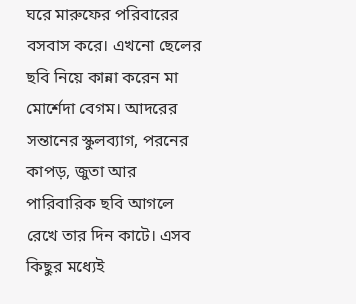ঘরে মারুফের পরিবারের বসবাস করে। এখনো ছেলের ছবি নিয়ে কান্না করেন মা মোর্শেদা বেগম। আদরের সন্তানের স্কুলব্যাগ, পরনের কাপড়, জুতা আর পারিবারিক ছবি আগলে রেখে তার দিন কাটে। এসব কিছুর মধ্যেই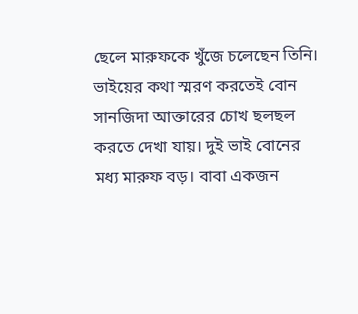ছেলে মারুফকে খুঁজে চলেছেন তিনি। ভাইয়ের কথা স্মরণ করতেই বোন সানজিদা আক্তারের চোখ ছলছল করতে দেখা যায়। দুই ভাই বোনের মধ্য মারুফ বড়। বাবা একজন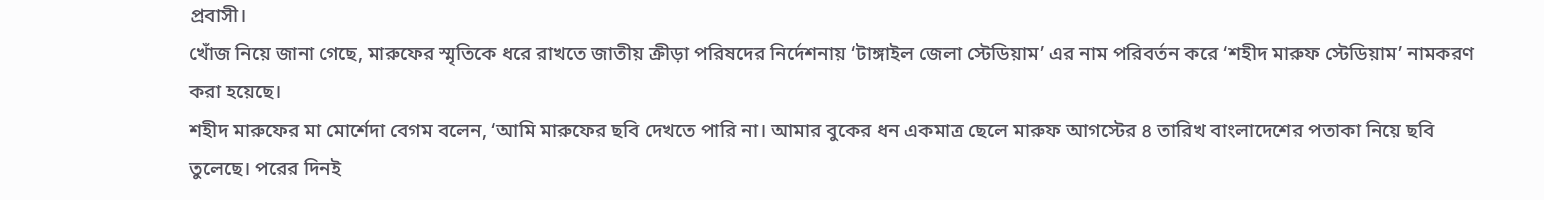প্রবাসী।
খোঁজ নিয়ে জানা গেছে, মারুফের স্মৃতিকে ধরে রাখতে জাতীয় ক্রীড়া পরিষদের নির্দেশনায় ‘টাঙ্গাইল জেলা স্টেডিয়াম’ এর নাম পরিবর্তন করে ‘শহীদ মারুফ স্টেডিয়াম’ নামকরণ করা হয়েছে।
শহীদ মারুফের মা মোর্শেদা বেগম বলেন, ‘আমি মারুফের ছবি দেখতে পারি না। আমার বুকের ধন একমাত্র ছেলে মারুফ আগস্টের ৪ তারিখ বাংলাদেশের পতাকা নিয়ে ছবি তুলেছে। পরের দিনই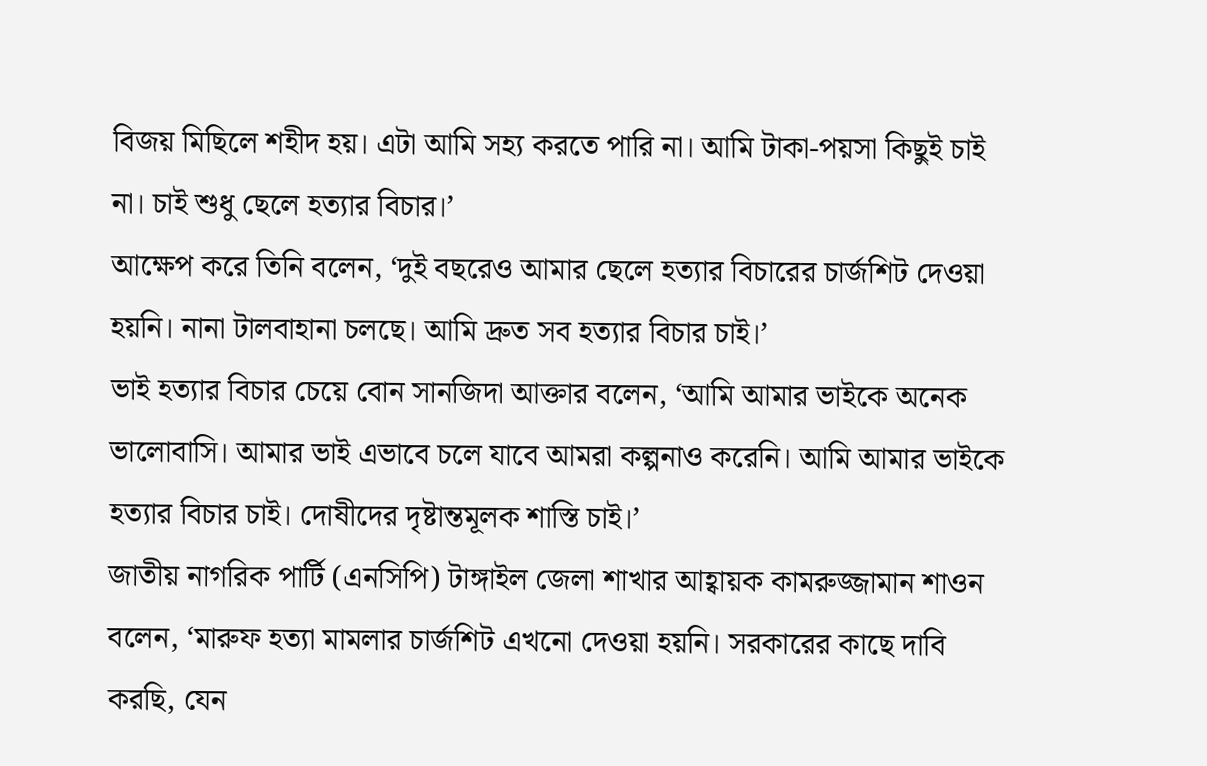বিজয় মিছিলে শহীদ হয়। এটা আমি সহ্য করতে পারি না। আমি টাকা-পয়সা কিছুই চাই না। চাই শুধু ছেলে হত্যার বিচার।’
আক্ষেপ করে তিনি বলেন, ‘দুই বছরেও আমার ছেলে হত্যার বিচারের চার্জশিট দেওয়া হয়নি। নানা টালবাহানা চলছে। আমি দ্রুত সব হত্যার বিচার চাই।’
ভাই হত্যার বিচার চেয়ে বোন সানজিদা আক্তার বলেন, ‘আমি আমার ভাইকে অনেক ভালোবাসি। আমার ভাই এভাবে চলে যাবে আমরা কল্পনাও করেনি। আমি আমার ভাইকে হত্যার বিচার চাই। দোষীদের দৃষ্টান্তমূলক শাস্তি চাই।’
জাতীয় নাগরিক পার্টি (এনসিপি) টাঙ্গাইল জেলা শাখার আহ্বায়ক কামরুজ্জামান শাওন বলেন, ‘মারুফ হত্যা মামলার চার্জশিট এখনো দেওয়া হয়নি। সরকারের কাছে দাবি করছি, যেন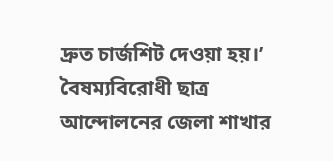দ্রুত চার্জশিট দেওয়া হয়।’
বৈষম্যবিরোধী ছাত্র আন্দোলনের জেলা শাখার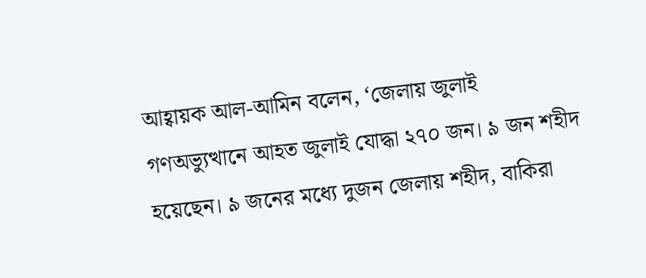আহ্বায়ক আল-আমিন বলেন, ‘জেলায় জুলাই গণঅভ্যুত্থানে আহত জুলাই যোদ্ধা ২৭০ জন। ৯ জন শহীদ হয়েছেন। ৯ জনের মধ্যে দুজন জেলায় শহীদ, বাকিরা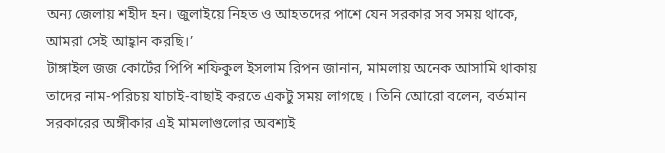অন্য জেলায় শহীদ হন। জুলাইয়ে নিহত ও আহতদের পাশে যেন সরকার সব সময় থাকে, আমরা সেই আহ্বান করছি।’
টাঙ্গাইল জজ কোর্টের পিপি শফিকুল ইসলাম রিপন জানান, মামলায় অনেক আসামি থাকায় তাদের নাম-পরিচয় যাচাই-বাছাই করতে একটু সময় লাগছে । তিনি অোরো বলেন, বর্তমান সরকারের অঙ্গীকার এই মামলাগুলোর অবশ্যই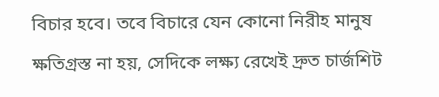বিচার হবে। তবে বিচারে যেন কোনো নিরীহ মানুষ ক্ষতিগ্রস্ত না হয়, সেদিকে লক্ষ্য রেখেই দ্রুত চার্জশিট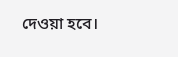দেওয়া হবে।